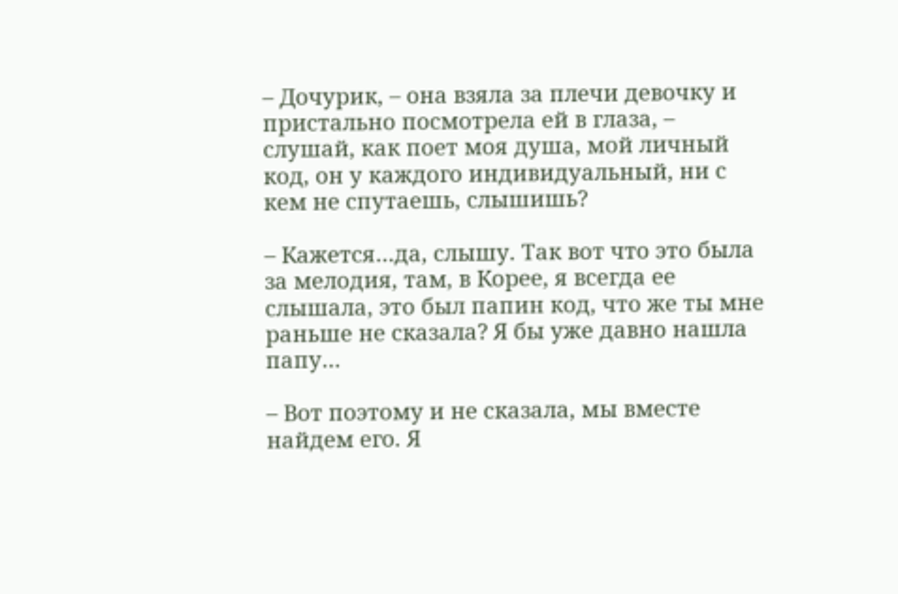– Дочурик, – она взяла за плечи девочку и пристально посмотрела ей в глаза, – слушай, как поет моя душа, мой личный код, он у каждого индивидуальный, ни с кем не спутаешь, слышишь?

– Кажется…да, слышу. Так вот что это была за мелодия, там, в Корее, я всегда ее слышала, это был папин код, что же ты мне раньше не сказала? Я бы уже давно нашла папу…

– Вот поэтому и не сказала, мы вместе найдем его. Я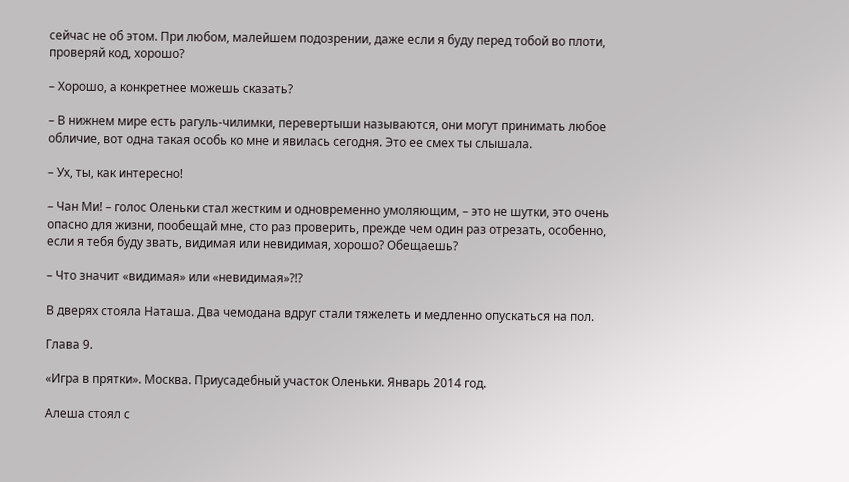сейчас не об этом. При любом, малейшем подозрении, даже если я буду перед тобой во плоти, проверяй код, хорошо?

– Хорошо, а конкретнее можешь сказать?

– В нижнем мире есть рагуль-чилимки, перевертыши называются, они могут принимать любое обличие, вот одна такая особь ко мне и явилась сегодня. Это ее смех ты слышала.

– Ух, ты, как интересно!

– Чан Ми! – голос Оленьки стал жестким и одновременно умоляющим, – это не шутки, это очень опасно для жизни, пообещай мне, сто раз проверить, прежде чем один раз отрезать, особенно, если я тебя буду звать, видимая или невидимая, хорошо? Обещаешь?

– Что значит «видимая» или «невидимая»?!?

В дверях стояла Наташа. Два чемодана вдруг стали тяжелеть и медленно опускаться на пол.

Глава 9.

«Игра в прятки». Москва. Приусадебный участок Оленьки. Январь 2014 год.

Алеша стоял с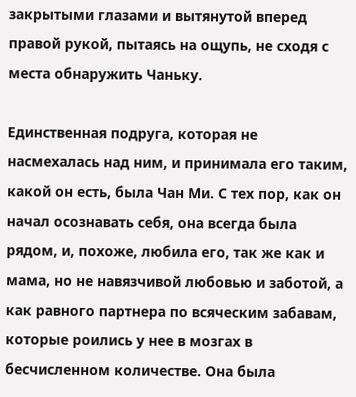закрытыми глазами и вытянутой вперед правой рукой, пытаясь на ощупь, не сходя с места обнаружить Чаньку.

Единственная подруга, которая не насмехалась над ним, и принимала его таким, какой он есть, была Чан Ми. С тех пор, как он начал осознавать себя, она всегда была рядом, и, похоже, любила его, так же как и мама, но не навязчивой любовью и заботой, а как равного партнера по всяческим забавам, которые роились у нее в мозгах в бесчисленном количестве. Она была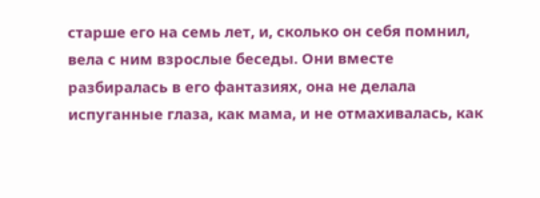старше его на семь лет, и, сколько он себя помнил, вела с ним взрослые беседы. Они вместе разбиралась в его фантазиях, она не делала испуганные глаза, как мама, и не отмахивалась, как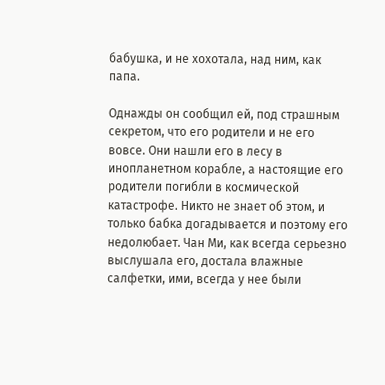бабушка, и не хохотала, над ним, как папа.

Однажды он сообщил ей, под страшным секретом, что его родители и не его вовсе. Они нашли его в лесу в инопланетном корабле, а настоящие его родители погибли в космической катастрофе. Никто не знает об этом, и только бабка догадывается и поэтому его недолюбает. Чан Ми, как всегда серьезно выслушала его, достала влажные салфетки, ими, всегда у нее были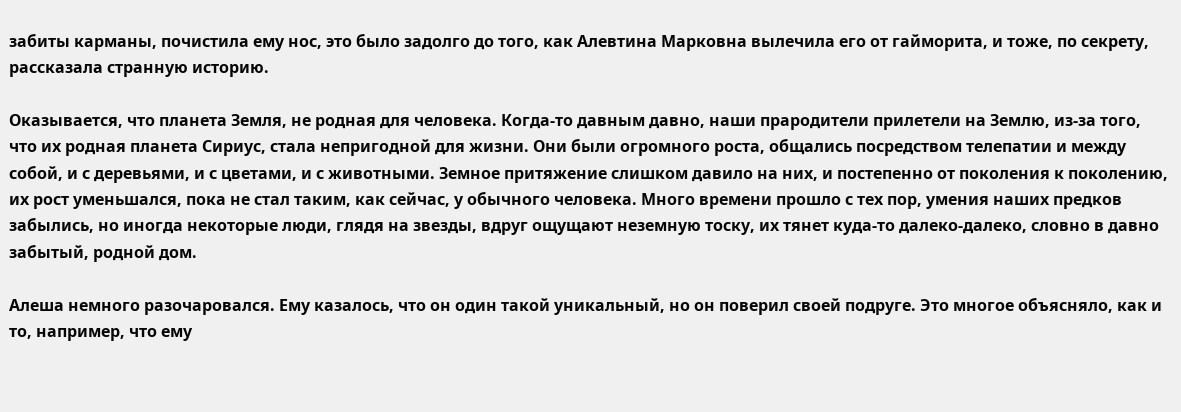забиты карманы, почистила ему нос, это было задолго до того, как Алевтина Марковна вылечила его от гайморита, и тоже, по секрету, рассказала странную историю.

Оказывается, что планета Земля, не родная для человека. Когда-то давным давно, наши прародители прилетели на Землю, из-за того, что их родная планета Сириус, стала непригодной для жизни. Они были огромного роста, общались посредством телепатии и между собой, и с деревьями, и с цветами, и с животными. Земное притяжение слишком давило на них, и постепенно от поколения к поколению, их рост уменьшался, пока не стал таким, как сейчас, у обычного человека. Много времени прошло с тех пор, умения наших предков забылись, но иногда некоторые люди, глядя на звезды, вдруг ощущают неземную тоску, их тянет куда-то далеко-далеко, словно в давно забытый, родной дом.

Алеша немного разочаровался. Ему казалось, что он один такой уникальный, но он поверил своей подруге. Это многое объясняло, как и то, например, что ему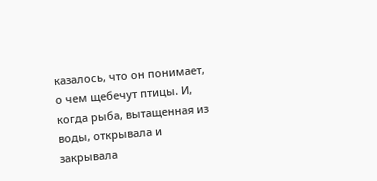казалось, что он понимает, о чем щебечут птицы. И, когда рыба, вытащенная из воды, открывала и закрывала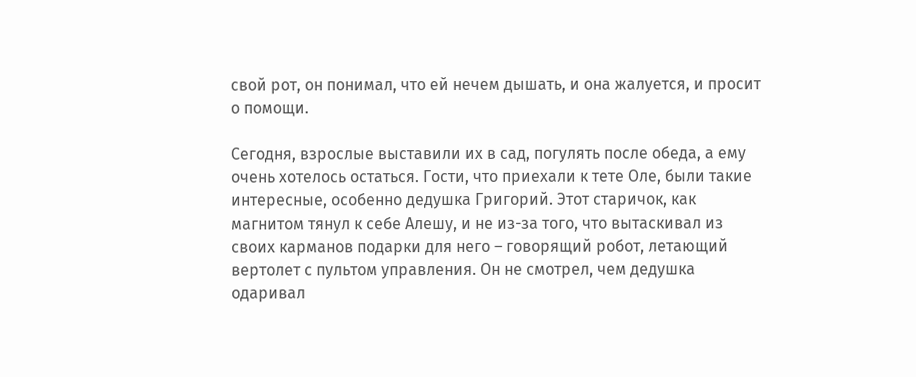свой рот, он понимал, что ей нечем дышать, и она жалуется, и просит о помощи.

Сегодня, взрослые выставили их в сад, погулять после обеда, а ему очень хотелось остаться. Гости, что приехали к тете Оле, были такие интересные, особенно дедушка Григорий. Этот старичок, как магнитом тянул к себе Алешу, и не из-за того, что вытаскивал из своих карманов подарки для него – говорящий робот, летающий вертолет с пультом управления. Он не смотрел, чем дедушка одаривал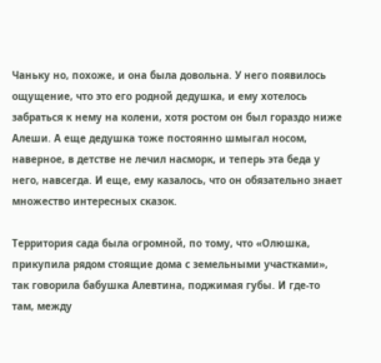Чаньку но, похоже, и она была довольна. У него появилось ощущение, что это его родной дедушка, и ему хотелось забраться к нему на колени, хотя ростом он был гораздо ниже Алеши. А еще дедушка тоже постоянно шмыгал носом, наверное, в детстве не лечил насморк, и теперь эта беда у него, навсегда. И еще, ему казалось, что он обязательно знает множество интересных сказок.

Территория сада была огромной, по тому, что «Олюшка, прикупила рядом стоящие дома с земельными участками», так говорила бабушка Алевтина, поджимая губы. И где-то там, между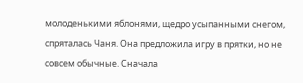молоденькими яблонями, щедро усыпанными снегом, спряталась Чаня. Она предложила игру в прятки, но не совсем обычные. Сначала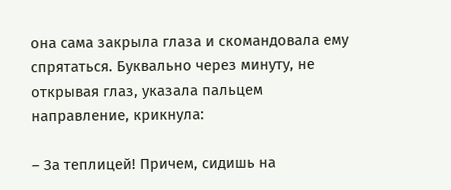она сама закрыла глаза и скомандовала ему спрятаться. Буквально через минуту, не открывая глаз, указала пальцем направление, крикнула:

– За теплицей! Причем, сидишь на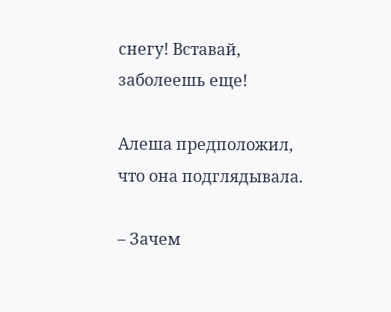снегу! Вставай, заболеешь еще!

Алеша предположил, что она подглядывала.

– Зачем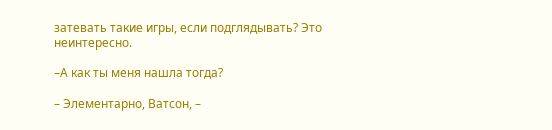затевать такие игры, если подглядывать? Это неинтересно.

–А как ты меня нашла тогда?

– Элементарно, Ватсон, –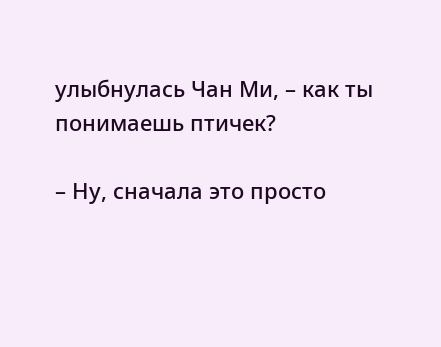улыбнулась Чан Ми, – как ты понимаешь птичек?

– Ну, сначала это просто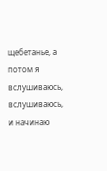щебетанье, а потом я вслушиваюсь, вслушиваюсь, и начинаю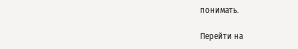понимать.

Перейти на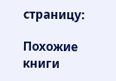страницу:

Похожие книги